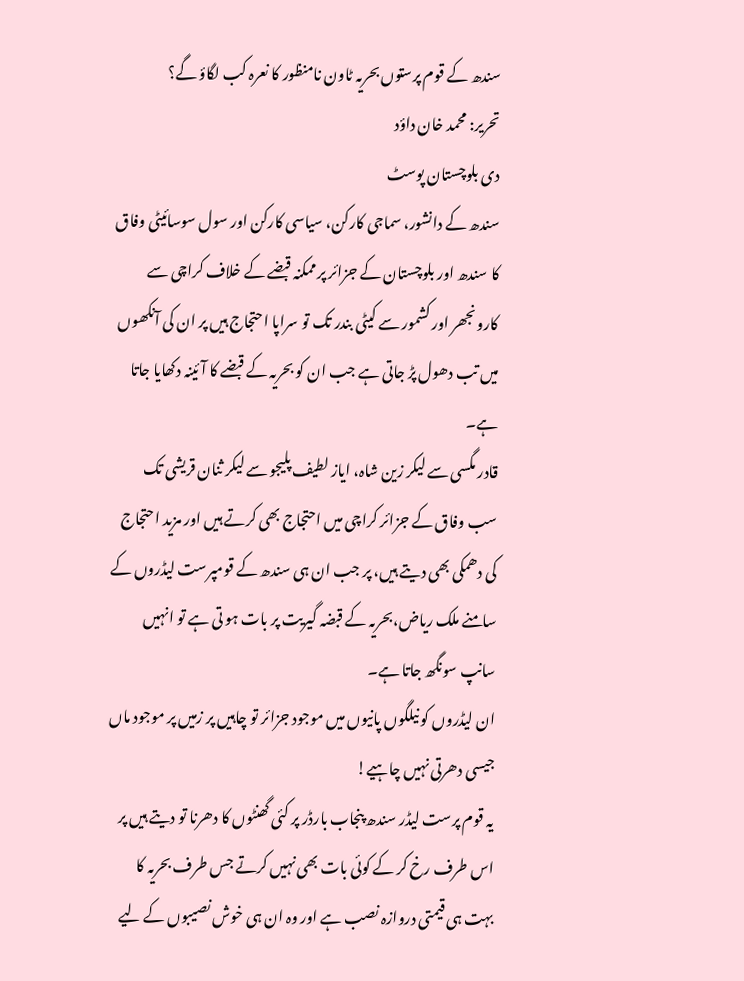سندھ کے قوم پرستوں بحریہ ٹاون نامنظور کا نعرہ کب لگاؤ گے؟
تحریر: محمد خان داؤد
دی بلوچستان پوسٹ
سندھ کے دانشور، سماجی کارکن، سیاسی کارکن اور سول سوسائیٹی وفاق کا سندھ اور بلوچستان کے جزائر پر ممکنہ قبضے کے خلاف کراچی سے کارونجھر اور کشمور سے کیٹی بندر تک تو سراپا احتجاج ہیں پر ان کی آنکھوں میں تب دھول پڑ جاتی ہے جب ان کو بحریہ کے قبضے کا آئینہ دکھایا جاتا ہے۔
قادر مگسی سے لیکر زین شاہ، ایاز لطیف پلیجو سے لیکر ثنان قریشی تک سب وفاق کے جزائر کراچی میں احتجاج بھی کرتے ہیں اور مزید احتجاج کی دھمکی بھی دیتے ہیں، پر جب ان ہی سندھ کے قومپرست لیڈروں کے سامنے ملک ریاض،بحریہ کے قبضہ گیریت پر بات ہو تی ہے تو انہیں سانپ سونگھ جاتا ہے۔
ان لیڈروں کو نیلگوں پانیوں میں موجود جزائر تو چاہیں پر زمیں پر موجود ماں جیسی دھرتی نہیں چاہیے!
یہ قوم پرست لیڈر سندھ پنجاب بارڈر پر کئی گھنٹوں کا دھرنا تو دیتے ہیں پر اس طرف رخ کر کے کوئی بات بھی نہیں کرتے جس طرف بحریہ کا بہت ہی قیمتی دروازہ نصب ہے اور وہ ان ہی خوش نصیبوں کے لیے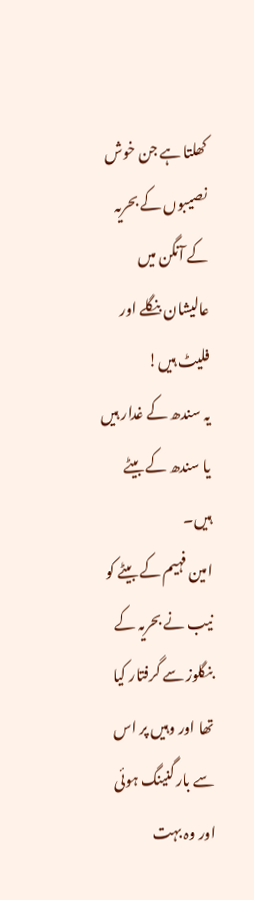کھلتا ہے جن خوش نصیبوں کے بحریہ کے آنگن میں عالیشان بنگلے اور فلیٹ ہیں!
یہ سندھ کے غدار ہیں یا سندھ کے بیٹے ہیں۔
امین فہیم کے بیٹے کو نیب نے بحریہ کے بنگلوز سے گرفتار کیا تھا اور وہیں پر اس سے بار گنینگ ہوئی اور وہ بہت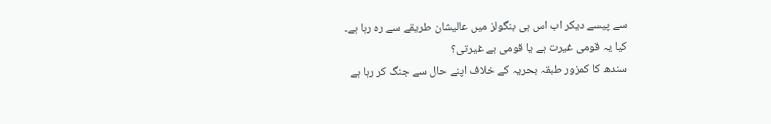سے پیسے دیکر اب اس ہی بنگولز میں عالیشان طریقے سے رہ رہا ہے۔
کیا یہ قومی غیرت ہے یا قومی بے غیرتی؟
سندھ کا کمزور طبقہ بحریہ کے خلاف اپنے حال سے جنگ کر رہا ہے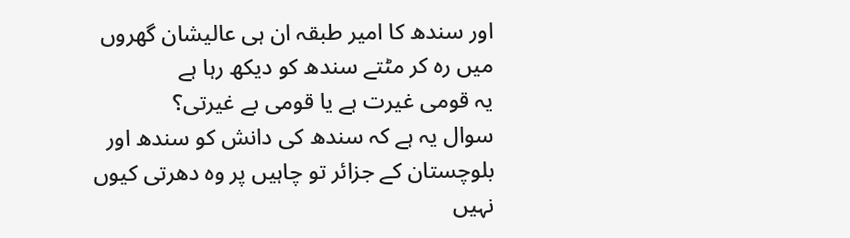اور سندھ کا امیر طبقہ ان ہی عالیشان گھروں میں رہ کر مٹتے سندھ کو دیکھ رہا ہے
یہ قومی غیرت ہے یا قومی بے غیرتی؟
سوال یہ ہے کہ سندھ کی دانش کو سندھ اور بلوچستان کے جزائر تو چاہیں پر وہ دھرتی کیوں نہیں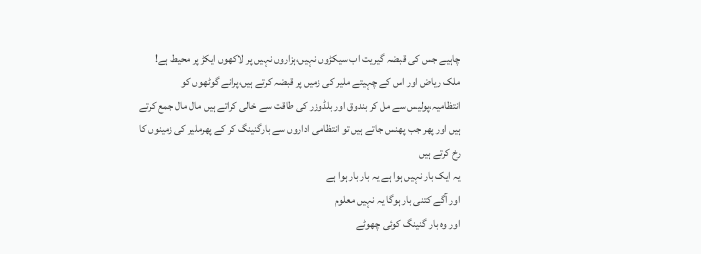چاہیے جس کی قبضہ گیریت اب سیکڑوں نہیں،ہزاروں نہیں پر لاکھوں ایکڑ پر محیط ہے!
ملک ریاض اور اس کے چہیتے ملیر کی زمیں پر قبضہ کرتے ہیں،پرانے گوٹھوں کو انتظامیہ،پولیس سے مل کر بندوق اور بلڈوزر کی طاقت سے خالی کراتے ہیں مال مال جمع کرتے ہیں اور پھر جب پھنس جاتے ہیں تو انتظامی اداروں سے بارگنینگ کر کے پھرملیر کی زمینوں کا رخ کرتے ہیں
یہ ایک بار نہیں ہوا ہے یہ بار بار ہوا ہے
اور آگے کتنی بار ہوگا یہ نہیں معلوم
اور وہ بار گنینگ کوئی چھوٹے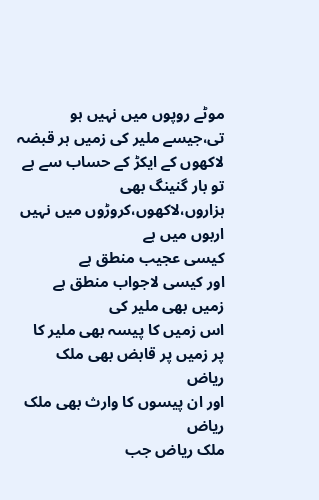موٹے روپوں میں نہیں ہو تی،جیسے ملیر کی زمیں ہر قبضہ لاکھوں کے ایکڑ کے حساب سے ہے تو بار گنینگ بھی ہزاروں،لاکھوں،کروڑوں میں نہیں اربوں میں ہے
کیسی عجیب منطق ہے
اور کیسی لاجواب منطق ہے
زمیں بھی ملیر کی
اس زمیں کا پیسہ بھی ملیر کا
پر زمیں پر قابض بھی ملک ریاض
اور ان پیسوں کا وارث بھی ملک ریاض
ملک ریاض جب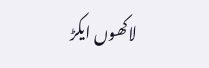لاکھوں ایکڑ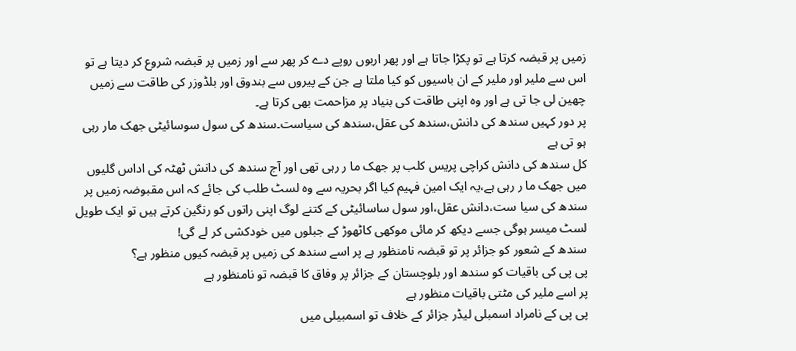زمیں پر قبضہ کرتا ہے تو پکڑا جاتا ہے اور پھر اربوں روپے دے کر پھر سے اور زمیں پر قبضہ شروع کر دیتا ہے تو اس سے ملیر اور ملیر کے ان باسیوں کو کیا ملتا ہے جن کے پیروں سے بندوق اور بلڈوزر کی طاقت سے زمیں چھین لی جا تی ہے اور وہ اپنی طاقت کی بنیاد پر مزاحمت بھی کرتا ہے۔
پر دور کہیں سندھ کی دانش،سندھ کی عقل،سندھ کی سیاست۔سندھ کی سول سوسائیٹی جھک مار رہی ہو تی ہے
کل سندھ کی دانش کراچی پریس کلب پر جھک ما ر رہی تھی اور آج سندھ کی دانش ٹھٹہ کی اداس گلیوں میں جھک ما ر رہی ہے،یہ ایک امین فہیم کیا اگر بحریہ سے وہ لسٹ طلب کی جائے کہ اس مقبوضہ زمیں پر سندھ کی سیا ست،دانش عقل،اور سول ساسائیٹی کے کتنے لوگ اپنی راتوں کو رنگین کرتے ہیں تو ایک طویل لسٹ میسر ہوگی جسے دیکھ کر مائی موکھی کاٹھوڑ کے جبلوں میں خودکشی کر لے گی!
سندھ کے شعور کو جزائر پر تو قبضہ نامنظور ہے پر اسے سندھ کی زمیں پر قبضہ کیوں منظور ہے؟
پی پی کی باقیات کو سندھ اور بلوچستان کے جزائر پر وفاق کا قبضہ تو نامنظور ہے
پر اسے ملیر کی مٹتی باقیات منظور ہے
پی پی کے نامراد اسمبلی لیڈر جزائر کے خلاف تو اسمبیلی میں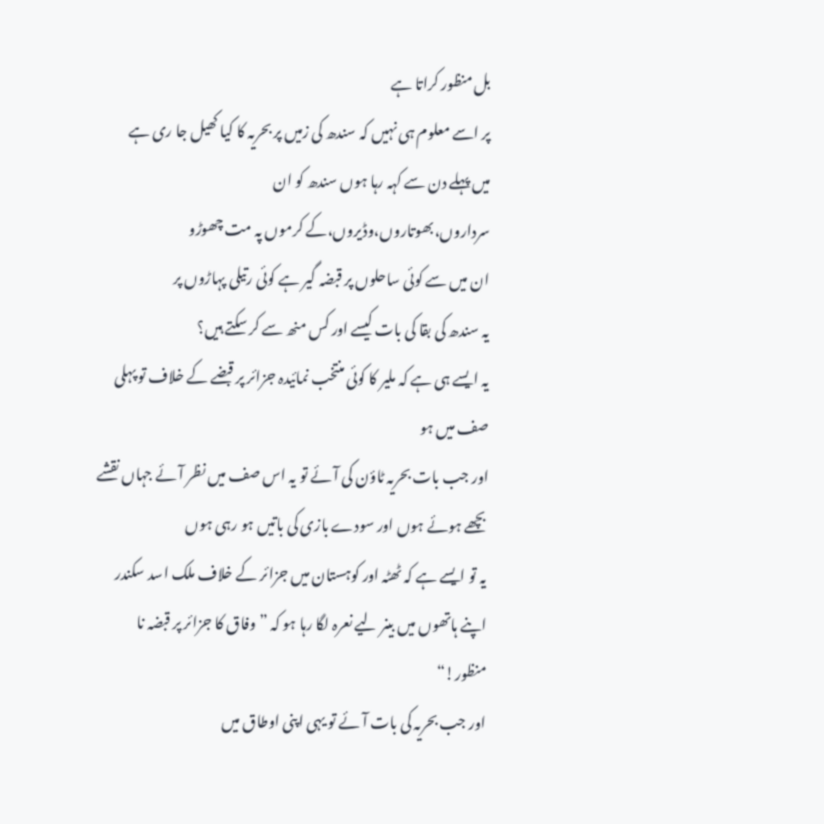بل منظور کراتا ہے
پر اسے معلوم ہی نہیں کہ سندھ کی زمیں پر بحریہ کا کیا کھیل جا ری ہے
میں پہلے دن سے کہہ رہا ہوں سندھ کو ان سرداروں،بھوتاروں،وڈیروں،کے کرموں پہ مت چھوڑو
ان میں سے کوئی ساحلوں پر قبضہ گیر ہے کوئی رتیلی پہاڑوں پر
یہ سندھ کی بقا کی بات کیسے اور کس منھ سے کر سکتے ہیں؟
یہ ایسے ہی ہے کہ ملیر کا کوئی منتخب نمائیدہ جزائر پر قبضے کے خلاف تو پہلی صف میں ہو
اور جب بات بحریہ ٹاؤن کی آئے تو یہ اس صف میں نظر آئے جہاں نقشے بچھے ہوئے ہوں اور سودے بازی کی باتیں ہو رہی ہوں
یہ تو ایسے ہے کہ ٹھٹہ اور کوہستان میں جزائر کے خلاف ملک اسد سکندر اپنے ہاتھوں میں بینر لیے نعرہ لگا رہا ہو کہ ”وفاق کا جزائر پر قبضہ نا منظور!“
اور جب بحریہ کی بات آئے تو یہی اپنی اوطاق میں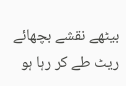بیٹھے نقشے بچھائے ریٹ طے کر رہا ہو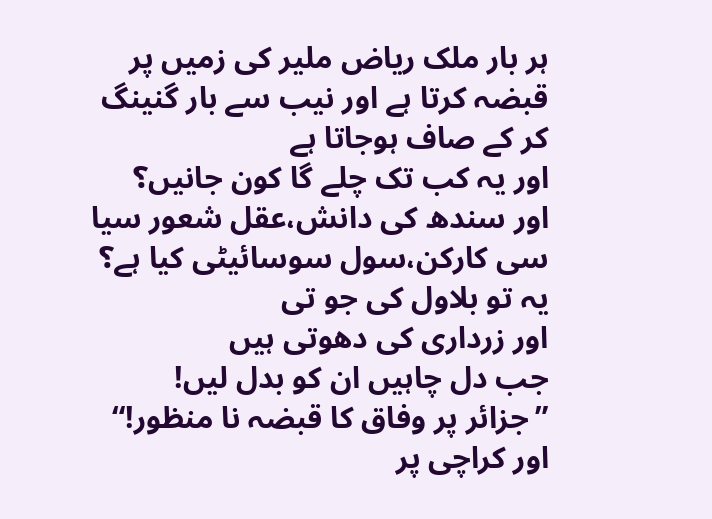ہر بار ملک ریاض ملیر کی زمیں پر قبضہ کرتا ہے اور نیب سے بار گنینگ کر کے صاف ہوجاتا ہے
اور یہ کب تک چلے گا کون جانیں؟
اور سندھ کی دانش،عقل شعور سیا سی کارکن،سول سوسائیٹی کیا ہے؟
یہ تو بلاول کی جو تی
اور زرداری کی دھوتی ہیں
جب دل چاہیں ان کو بدل لیں!
”جزائر پر وفاق کا قبضہ نا منظور!“
اور کراچی پر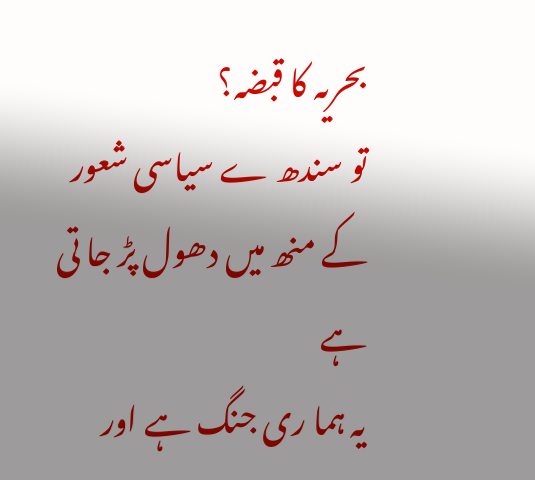بحریہ کا قبضہ؟
تو سندھ ے سیاسی شعور کے منھ میں دھول پڑ جا تی ہے
یہ ہما ری جنگ ہے اور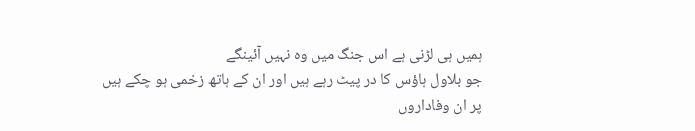ہمیں ہی لڑنی ہے اس جنگ میں وہ نہیں آئینگے
جو بلاول ہاؤس کا در پیٹ رہے ہیں اور ان کے ہاتھ زخمی ہو چکے ہیں
پر ان وفاداروں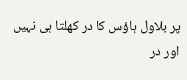پر بلاول ہاؤس کا در کھلتا ہی نہیں اور در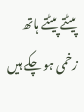پیٹتے پیٹتے ہاتھ زخمی ہو چکے ہیں